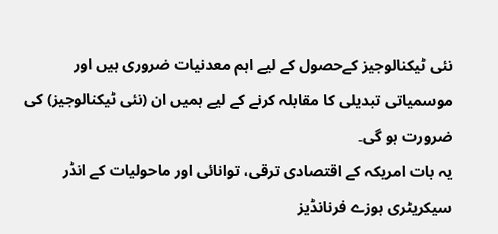نئی ٹیکنالوجیز کےحصول کے لیے اہم معدنیات ضروری ہیں اور موسمیاتی تبدیلی کا مقابلہ کرنے کے لیے ہمیں ان (نئی ٹیکنالوجیز) کی ضرورت ہو گی۔
یہ بات امریکہ کے اقتصادی ترقی، توانائی اور ماحولیات کے انڈر سیکریٹری ہوزے فرنانڈیز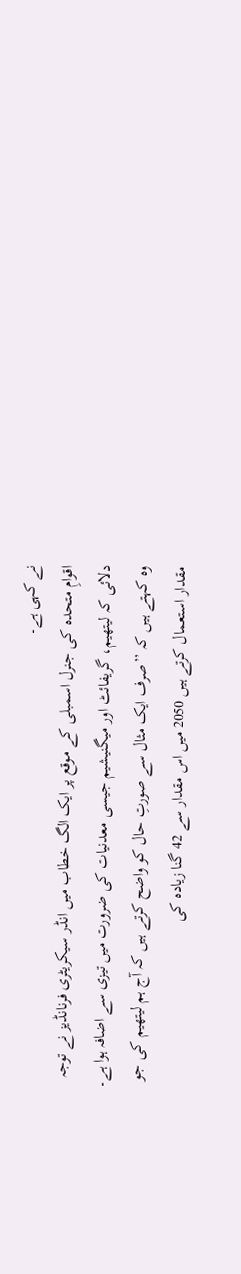نے کہی ہے۔
اقوامِ متحدہ کی جنرل اسمبلی کے موقع پر ایک الگ خطاب میں انڈر سیکریٹری فرنانڈیز نے توجہ دلائی کہ لیتھیم، گریفائٹ اور میگنیشیم جیسی معدنیات کی ضرورت میں تیزی سے اضافہ ہوا ہے۔
وہ کہتے ہیں کہ ’’صرف ایک مثال سے صورتِ حال کو واضح کرتے ہیں کہ آج ہم لیتھیم کی جو مقدار استعمال کرتے ہیں 2050 میں اس مقدار سے 42 گنا زیادہ کی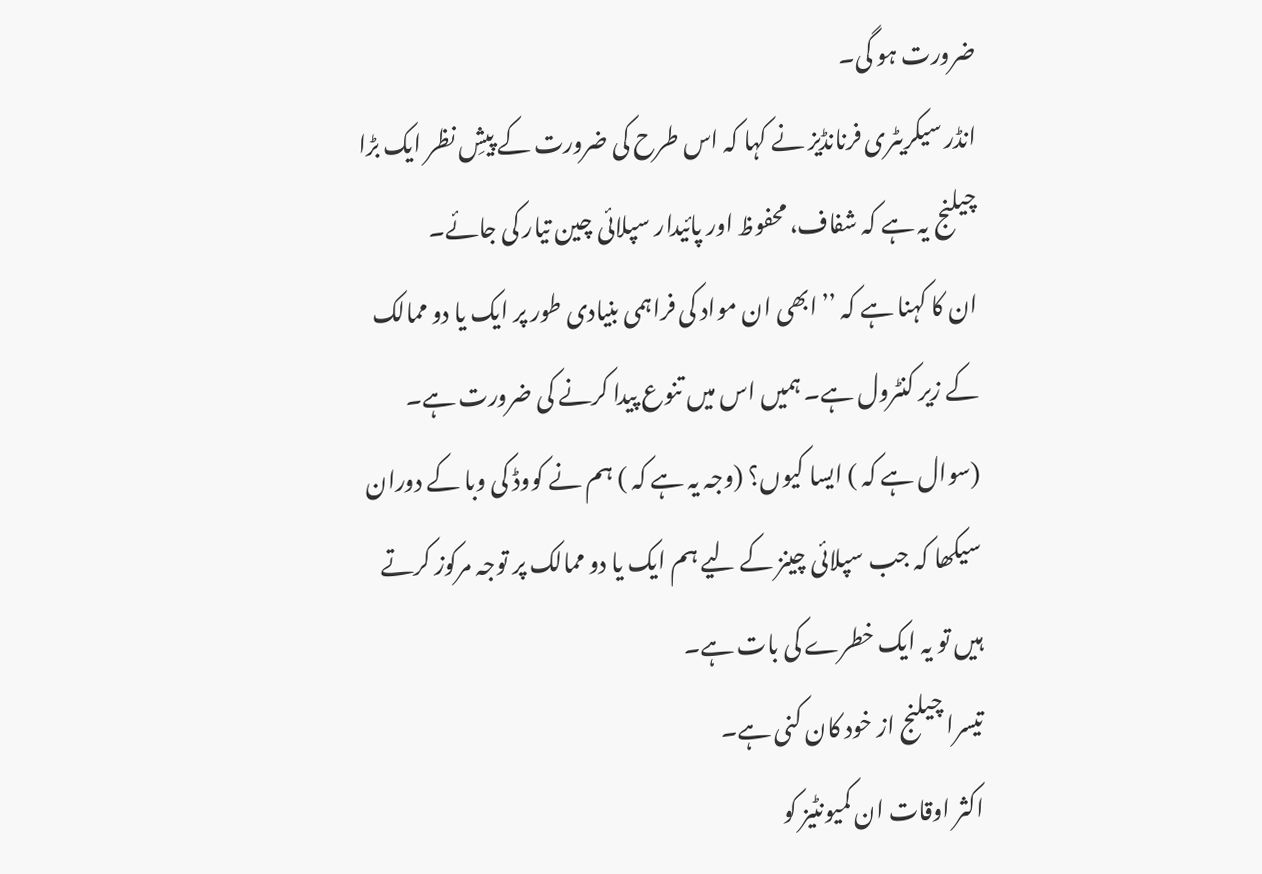ضرورت ہو گی۔
انڈر سیکریٹری فرنانڈیز نے کہا کہ اس طرح کی ضرورت کے پیشِ نظر ایک بڑا چیلنج یہ ہے کہ شفاف، محفوظ اور پائیدار سپلائی چین تیار کی جائے۔
ان کا کہنا ہے کہ ’’ابھی ان مواد کی فراہمی بنیادی طور پر ایک یا دو ممالک کے زیر کنٹرول ہے۔ ہمیں اس میں تنوع پیدا کرنے کی ضرورت ہے۔ (سوال ہے کہ ) ایسا کیوں؟ (وجہ یہ ہے کہ ) ہم نے کووڈ کی وبا کے دوران سیکھا کہ جب سپلائی چینز کے لیے ہم ایک یا دو ممالک پر توجہ مرکوز کرتے ہیں تو یہ ایک خطرے کی بات ہے۔
تیسرا چیلنج از خود کان کنی ہے۔
اکثر اوقات ان کمیونٹیز کو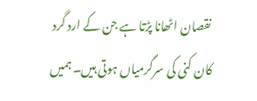نقصان اٹھانا پڑتا ہے جن کے ارد گرد کان کنی کی سرگرمیاں ہوتی ہیں۔ ہمیں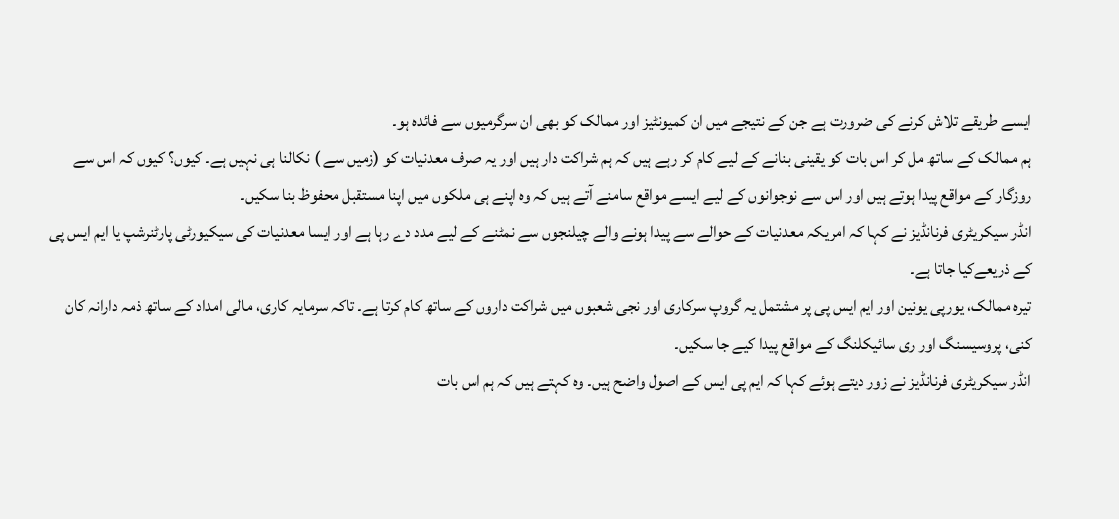ایسے طریقے تلاش کرنے کی ضرورت ہے جن کے نتیجے میں ان کمیونٹیز اور ممالک کو بھی ان سرگرمیوں سے فائدہ ہو۔
ہم ممالک کے ساتھ مل کر اس بات کو یقینی بنانے کے لیے کام کر رہے ہیں کہ ہم شراکت دار ہیں اور یہ صرف معدنیات کو (زمیں سے ) نکالنا ہی نہیں ہے۔ کیوں؟ کیوں کہ اس سے روزگار کے مواقع پیدا ہوتے ہیں اور اس سے نوجوانوں کے لیے ایسے مواقع سامنے آتے ہیں کہ وہ اپنے ہی ملکوں میں اپنا مستقبل محفوظ بنا سکیں۔
انڈر سیکریٹری فرنانڈیز نے کہا کہ امریکہ معدنیات کے حوالے سے پیدا ہونے والے چیلنجوں سے نمٹنے کے لیے مدد دے رہا ہے اور ایسا معدنیات کی سیکیورٹی پارٹنرشپ یا ایم ایس پی کے ذریعےکیا جاتا ہے۔
تیرہ ممالک، یورپی یونین اور ایم ایس پی پر مشتمل یہ گروپ سرکاری اور نجی شعبوں میں شراکت داروں کے ساتھ کام کرتا ہے۔ تاکہ سرمایہ کاری، مالی امداد کے ساتھ ذمہ دارانہ کان کنی، پروسیسنگ اور ری سائیکلنگ کے مواقع پیدا کیے جا سکیں۔
انڈر سیکریٹری فرنانڈیز نے زور دیتے ہوئے کہا کہ ایم پی ایس کے اصول واضح ہیں۔ وہ کہتے ہیں کہ ہم اس بات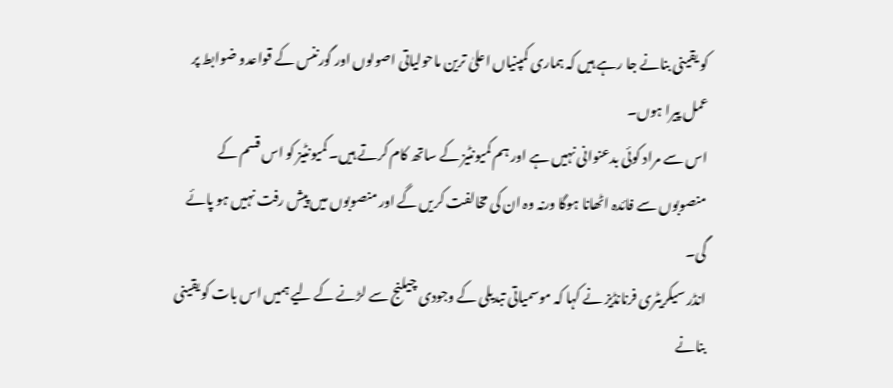کو یقینی بنانے جا رہے ہیں کہ ہماری کمپنیاں اعلیٰ ترین ماحولیاتی اصولوں اور گورننس کے قواعدو ضوابط پر عمل پیرا ہوں۔
اس سے مراد کوئی بدعنوانی نہیں ہے اور ہم کمیونٹیز کے ساتھ کام کرتے ہیں۔ کمیونٹیز کو اس قسم کے منصوبوں سے فائدہ اٹھانا ہوگا ورنہ وہ ان کی مخالفت کریں گے اور منصوبوں میں پیش رفت نہیں ہو پائے گی۔
انڈر سیکریٹری فرنانڈیز نے کہا کہ موسمیاتی تبدیلی کے وجودی چیلنج سے لڑنے کے لیے ہمیں اس بات کو یقینی بنانے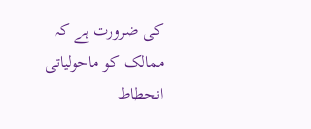کی ضرورت ہے کہ ممالک کو ماحولیاتی انحطاط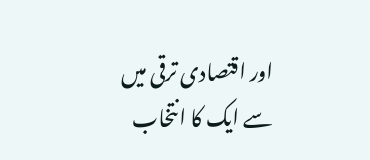اور اقتصادی ترقی میں سے ایک کا انتخاب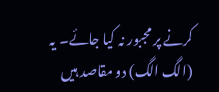کرنے پر مجبور نہ کیا جائے۔ یہ (الگ الگ) دو مقاصد ہیں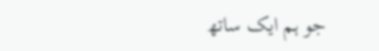جو ہم ایک ساتھ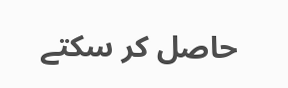حاصل کر سکتے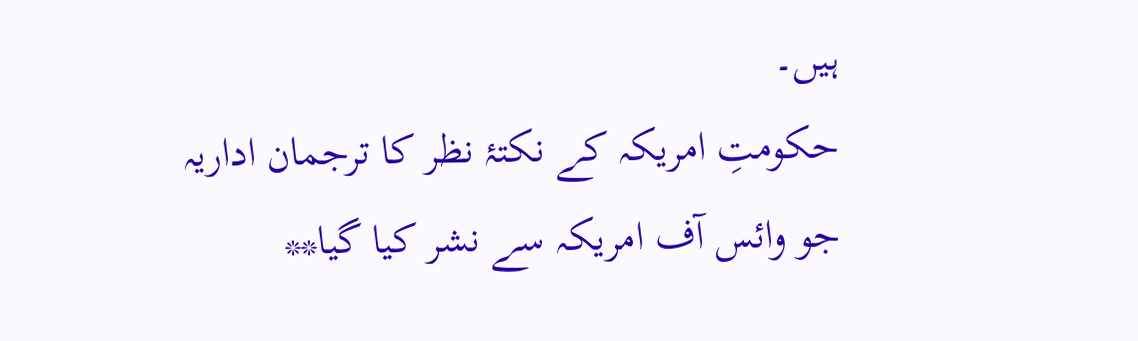ہیں۔
حکومتِ امریکہ کے نکتۂ نظر کا ترجمان اداریہ جو وائس آف امریکہ سے نشر کیا گیا**